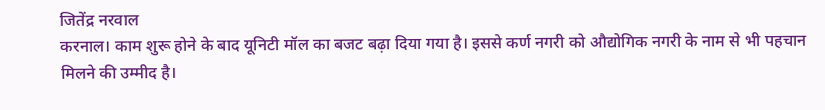जितेंद्र नरवाल
करनाल। काम शुरू होने के बाद यूनिटी मॉल का बजट बढ़ा दिया गया है। इससे कर्ण नगरी को औद्योगिक नगरी के नाम से भी पहचान मिलने की उम्मीद है।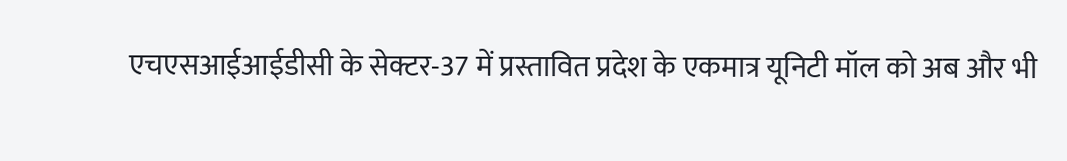एचएसआईआईडीसी के सेक्टर-37 में प्रस्तावित प्रदेश के एकमात्र यूनिटी मॉल को अब और भी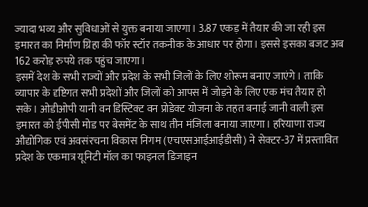ज्यादा भव्य और सुविधाओं से युक्त बनाया जाएगा। 3.87 एकड़ में तैयार की जा रही इस इमारत का निर्माण ग्रिहा की फॉर स्टॉर तकनीक के आधार पर होगा। इससे इसका बजट अब 162 करोड़ रुपये तक पहुंच जाएगा।
इसमें देश के सभी राज्यों और प्रदेश के सभी जिलों के लिए शोरूम बनाए जाएंगे। ताकि व्यापार के दृष्टिगत सभी प्रदेशों और जिलों को आपस में जोड़ने के लिए एक मंच तैयार हो सके। ओडीओपी यानी वन डिस्टिक्ट वन प्रोडेक्ट योजना के तहत बनाई जानी वाली इस इमारत को ईपीसी मोड पर बेसमेंट के साथ तीन मंजिला बनाया जाएगा। हरियाणा राज्य औद्योगिक एवं अवसंरचना विकास निगम (एचएसआईआईडीसी) ने सेक्टर-37 में प्रस्तावित प्रदेश के एकमात्र यूनिटी मॉल का फाइनल डिजाइन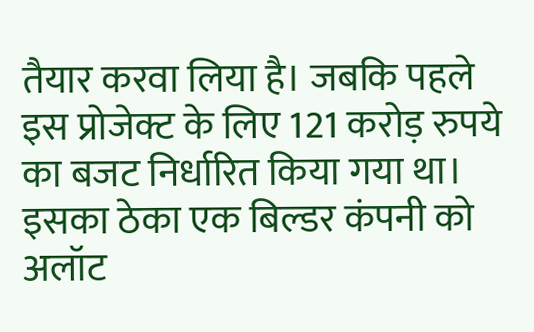तैयार करवा लिया है। जबकि पहले इस प्रोजेक्ट के लिए 121 करोड़ रुपये का बजट निर्धारित किया गया था।
इसका ठेका एक बिल्डर कंपनी को अलॉट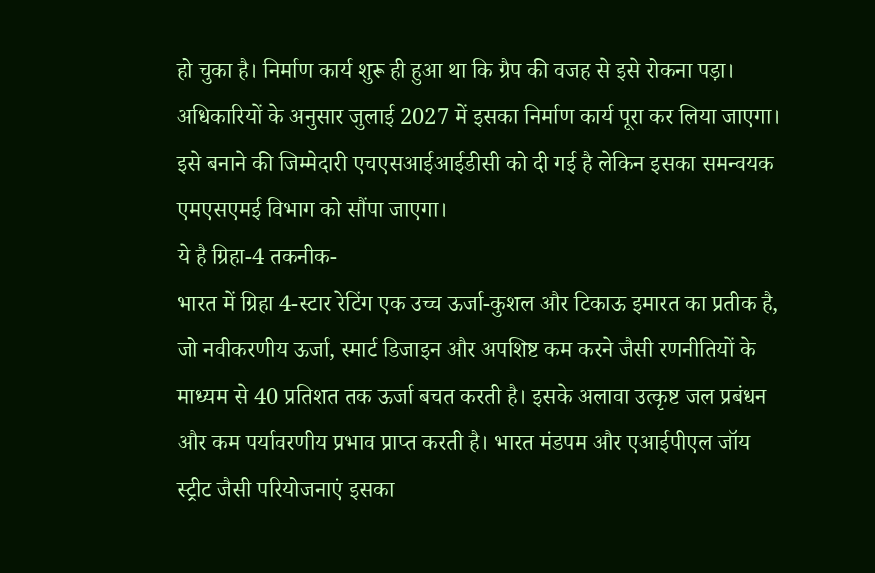हो चुका है। निर्माण कार्य शुरू ही हुआ था कि ग्रैप की वजह से इसे रोकना पड़ा। अधिकारियों के अनुसार जुलाई 2027 में इसका निर्माण कार्य पूरा कर लिया जाएगा। इसे बनाने की जिम्मेदारी एचएसआईआईडीसी को दी गई है लेकिन इसका समन्वयक एमएसएमई विभाग को सौंपा जाएगा।
ये है ग्रिहा-4 तकनीक-
भारत में ग्रिहा 4-स्टार रेटिंग एक उच्च ऊर्जा-कुशल और टिकाऊ इमारत का प्रतीक है, जो नवीकरणीय ऊर्जा, स्मार्ट डिजाइन और अपशिष्ट कम करने जैसी रणनीतियों के माध्यम से 40 प्रतिशत तक ऊर्जा बचत करती है। इसके अलावा उत्कृष्ट जल प्रबंधन और कम पर्यावरणीय प्रभाव प्राप्त करती है। भारत मंडपम और एआईपीएल जॉय स्ट्रीट जैसी परियोजनाएं इसका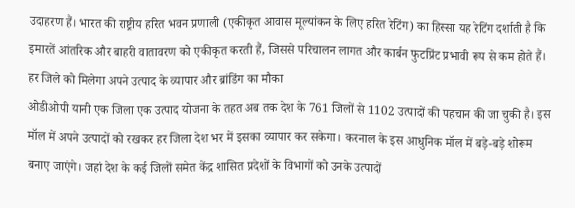उदाहरण हैं। भारत की राष्ट्रीय हरित भवन प्रणाली (एकीकृत आवास मूल्यांकन के लिए हरित रेटिंग) का हिस्सा यह रेटिंग दर्शाती है कि इमारतें आंतरिक और बाहरी वातावरण को एकीकृत करती हैं, जिससे परिचालन लागत और कार्बन फुटप्रिंट प्रभावी रूप से कम होते हैं।
हर जिले को मिलेगा अपने उत्पाद के व्यापार और ब्रांडिंग का मौका
ओडीओपी यानी एक जिला एक उत्पाद योजना के तहत अब तक देश के 761 जिलों से 1102 उत्पादों की पहचान की जा चुकी है। इस मॉल में अपने उत्पादों को रखकर हर जिला देश भर में इसका व्यापार कर सकेगा। करनाल के इस आधुनिक मॉल में बड़े-बड़े शोरूम बनाए जाएंगे। जहां देश के कई जिलों समेत केंद्र शासित प्रदेशों के विभागों को उनके उत्पादों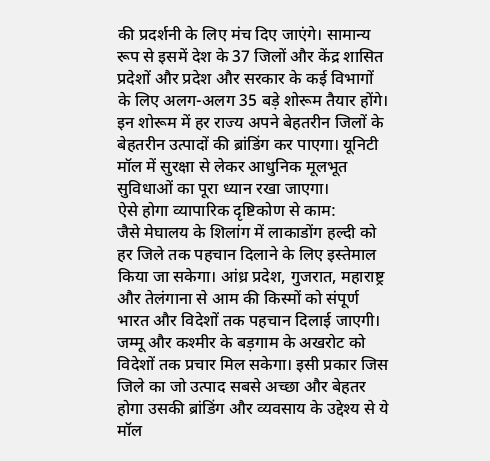की प्रदर्शनी के लिए मंच दिए जाएंगे। सामान्य रूप से इसमें देश के 37 जिलों और केंद्र शासित प्रदेशों और प्रदेश और सरकार के कई विभागों के लिए अलग-अलग 35 बड़े शोरूम तैयार होंगे। इन शोरूम में हर राज्य अपने बेहतरीन जिलों के बेहतरीन उत्पादों की ब्रांडिंग कर पाएगा। यूनिटी मॉल में सुरक्षा से लेकर आधुनिक मूलभूत सुविधाओं का पूरा ध्यान रखा जाएगा।
ऐसे होगा व्यापारिक दृष्टिकोण से काम:
जैसे मेघालय के शिलांग में लाकाडोंग हल्दी को हर जिले तक पहचान दिलाने के लिए इस्तेमाल किया जा सकेगा। आंध्र प्रदेश, गुजरात, महाराष्ट्र और तेलंगाना से आम की किस्मों को संपूर्ण भारत और विदेशों तक पहचान दिलाई जाएगी। जम्मू और कश्मीर के बड़गाम के अखरोट को विदेशों तक प्रचार मिल सकेगा। इसी प्रकार जिस जिले का जो उत्पाद सबसे अच्छा और बेहतर होगा उसकी ब्रांडिंग और व्यवसाय के उद्देश्य से ये मॉल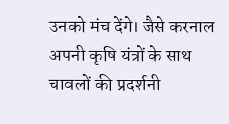उनको मंच देंगे। जैसे करनाल अपनी कृषि यंत्रों के साथ चावलों की प्रदर्शनी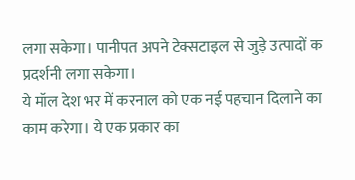लगा सकेगा। पानीपत अपने टेक्सटाइल से जुड़े उत्पादों क प्रदर्शनी लगा सकेगा।
ये मॉल देश भर में करनाल को एक नई पहचान दिलाने का काम करेगा। ये एक प्रकार का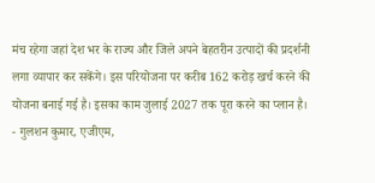मंच रहेगा जहां देश भर के राज्य और जिले अपने बेहतरीन उत्पादों की प्रदर्शनी लगा व्यापार कर सकेंगे। इस परियोजना पर करीब 162 करोड़ खर्च करने की योजना बनाई गई है। इसका काम जुलाई 2027 तक पूरा करने का प्लान है।
- गुलशन कुमार, एजीएम,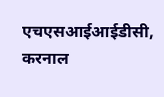एचएसआईआईडीसी, करनाल